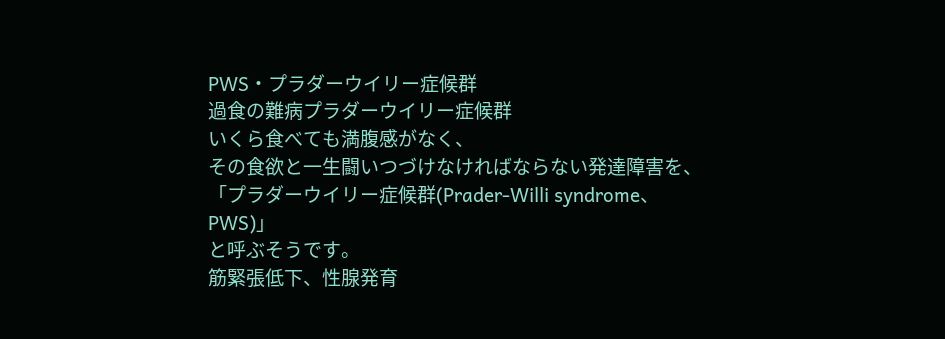PWS・プラダーウイリー症候群
過食の難病プラダーウイリー症候群
いくら食べても満腹感がなく、
その食欲と一生闘いつづけなければならない発達障害を、
「プラダーウイリー症候群(Prader-Willi syndrome、PWS)」
と呼ぶそうです。
筋緊張低下、性腺発育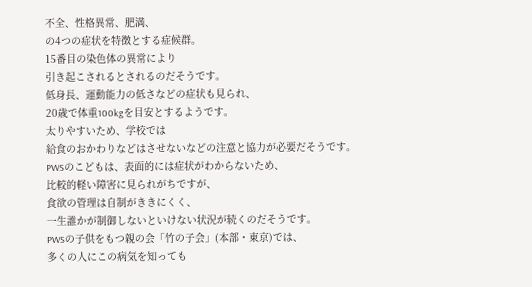不全、性格異常、肥満、
の4つの症状を特徴とする症候群。
15番目の染色体の異常により
引き起こされるとされるのだそうです。
低身長、運動能力の低さなどの症状も見られ、
20歳で体重100kgを目安とするようです。
太りやすいため、学校では
給食のおかわりなどはさせないなどの注意と協力が必要だそうです。
PWSのこどもは、表面的には症状がわからないため、
比較的軽い障害に見られがちですが、
食欲の管理は自制がききにくく、
一生誰かが制御しないといけない状況が続くのだそうです。
PWSの子供をもつ親の会「竹の子会」(本部・東京)では、
多くの人にこの病気を知っても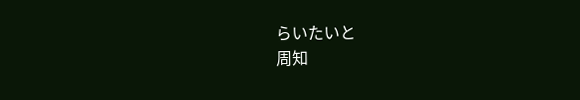らいたいと
周知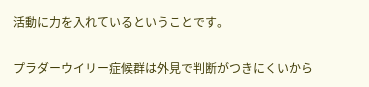活動に力を入れているということです。

プラダーウイリー症候群は外見で判断がつきにくいから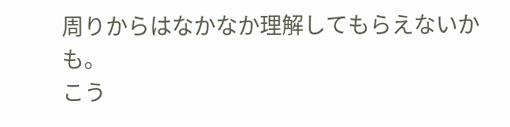周りからはなかなか理解してもらえないかも。
こう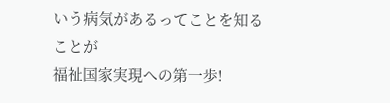いう病気があるってことを知ることが
福祉国家実現への第一歩!